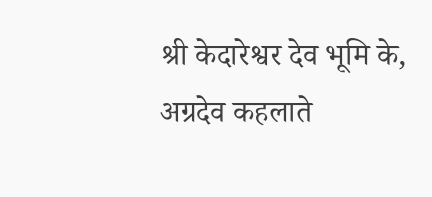श्री केदारेश्वर देव भूमि के, अग्रदेव कहलाते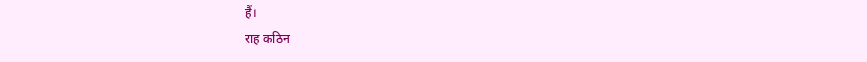हैं।
राह कठिन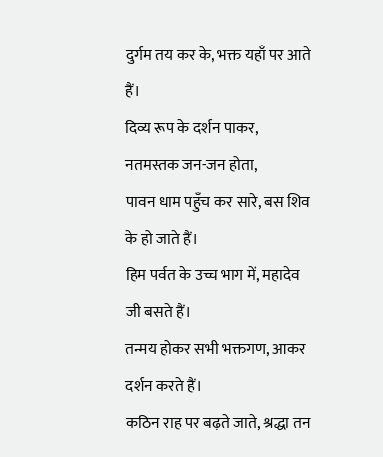दुर्गम तय कर के, भक्त यहाँ पर आते हैं।
दिव्य रूप के दर्शन पाकर, नतमस्तक जन-जन होता,
पावन धाम पहुँच कर सारे, बस शिव के हो जाते हैं।
हिम पर्वत के उच्च भाग में, महादेव जी बसते हैं।
तन्मय होकर सभी भक्तगण, आकर दर्शन करते हैं।
कठिन राह पर बढ़ते जाते, श्रद्धा तन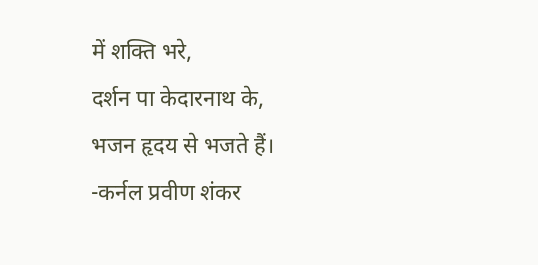में शक्ति भरे,
दर्शन पा केदारनाथ के, भजन हृदय से भजते हैं।
-कर्नल प्रवीण शंकर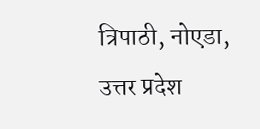त्रिपाठी, नोएडा, उत्तर प्रदेश